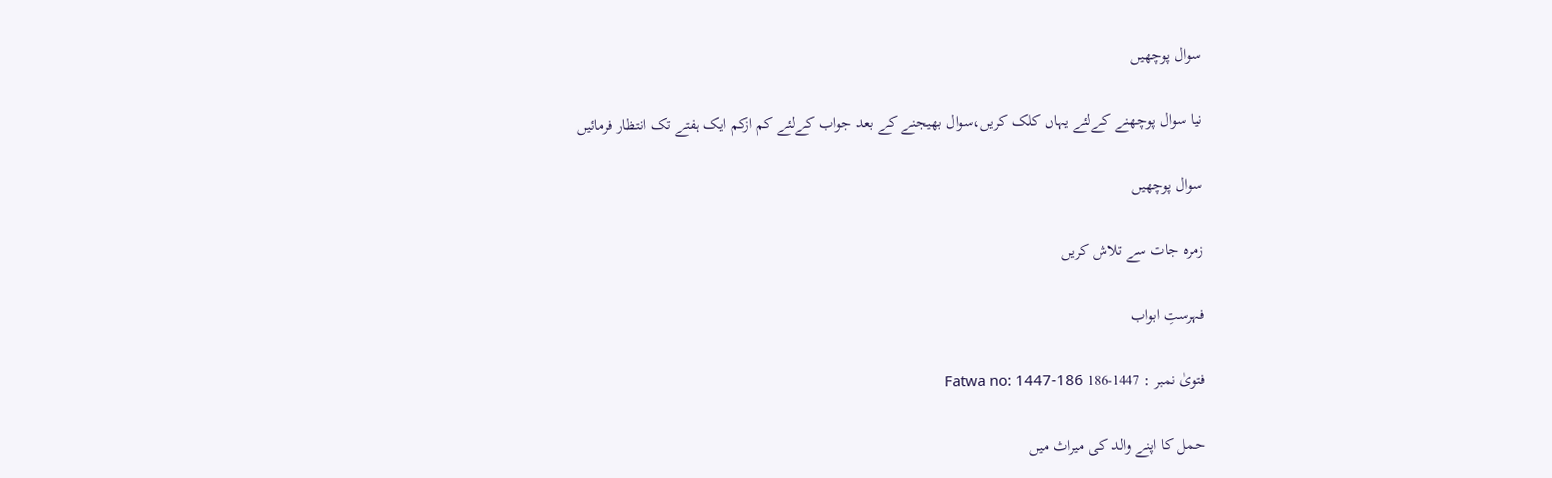سوال پوچھیں

نیا سوال پوچھنے کےلئے یہاں کلک کریں،سوال بھیجنے کے بعد جواب کےلئے کم ازکم ایک ہفتے تک انتظار فرمائیں

سوال پوچھیں

زمرہ جات سے تلاش کریں

فہرستِ ابواب

فتویٰ نمبر : 1447-186 Fatwa no: 1447-186

حمل کا اپنے والد کی میراث میں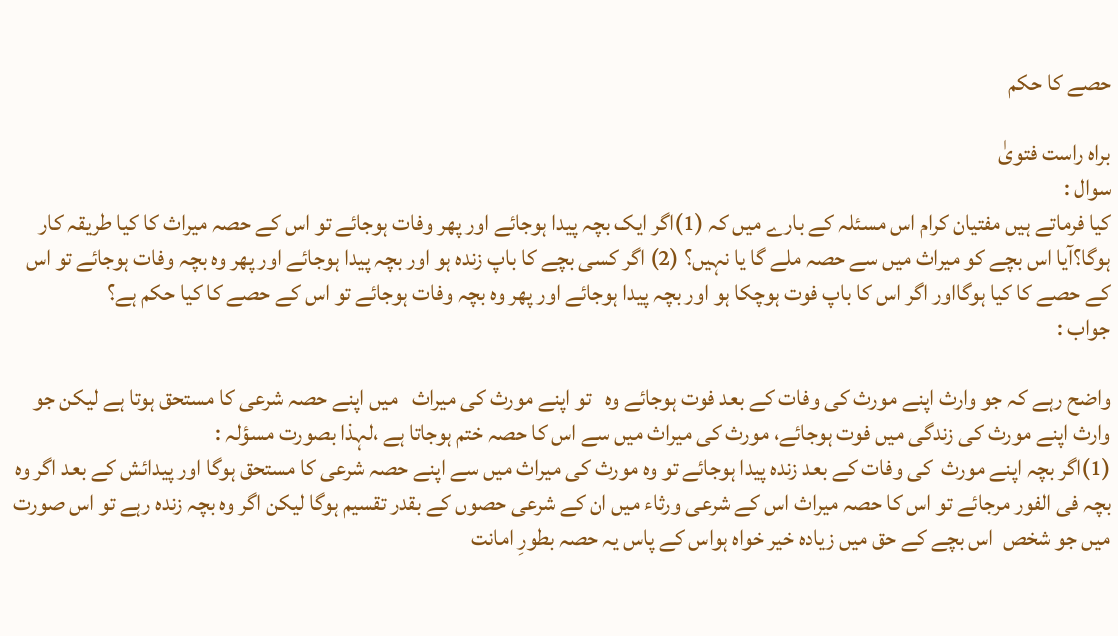حصے کا حکم

براہ راست فتویٰ
سوال :
کیا فرماتے ہیں مفتیان کرام اس مسئلہ کے بارے میں کہ (1)اگر ایک بچہ پیدا ہوجائے اور پھر وفات ہوجائے تو اس کے حصہ میراث کا کیا طریقہ کار ہوگا؟آیا اس بچے کو میراث میں سے حصہ ملے گا یا نہیں؟ (2) اگر کسی بچے کا باپ زندہ ہو اور بچہ پیدا ہوجائے اور پھر وہ بچہ وفات ہوجائے تو اس کے حصے کا کیا ہوگااور اگر اس کا باپ فوت ہوچکا ہو اور بچہ پیدا ہوجائے اور پھر وہ بچہ وفات ہوجائے تو اس کے حصے کا کیا حکم ہے؟
جواب :

واضح رہے کہ جو وارث اپنے مورث کی وفات كے بعد فوت ہوجائے وہ   تو اپنے مورث کی میراث   میں اپنے حصہ شرعی کا مستحق ہوتا ہے لیکن جو وارث اپنے مورث کی زندگی میں فوت ہوجائے، مورث کی میراث میں سے اس کا حصہ ختم ہوجاتا ہے ،لہذا بصورت مسؤلہ :
(1)اگر بچہ اپنے مورث  کی وفات کے بعد زندہ پیدا ہوجائے تو وہ مورث کی میراث میں سے اپنے حصہ شرعی کا مستحق ہوگا اور پیدائش کے بعد اگر وہ بچہ فی الفور مرجائے تو اس کا حصہ میراث اس کے شرعی ورثاء میں ان کے شرعی حصوں کے بقدر تقسیم ہوگا لیکن اگر وہ بچہ زندہ رہے تو اس صورت میں جو شخص  اس بچے کے حق میں زیادہ خیر خواہ ہواس کے پاس یہ حصہ بطورِ امانت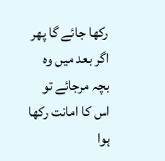رکھا جائے گا پھر اگر بعد میں وہ بچہ مرجائے تو اس کا امانت رکھا ہوا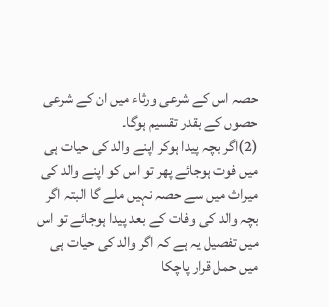حصہ اس کے شرعی ورثاء میں ان کے شرعی حصوں کے بقدر تقسیم ہوگا۔
(2)اگر بچہ پیدا ہوکر اپنے والد کی حیات ہی میں فوت ہوجائے پھر تو اس کو اپنے والد کی میراث میں سے حصہ نہیں ملے گا البتہ اگر بچہ والد کی وفات کے بعد پیدا ہوجائے تو اس میں تفصیل یہ ہے کہ اگر والد کی حیات ہی میں حمل قرار پاچکا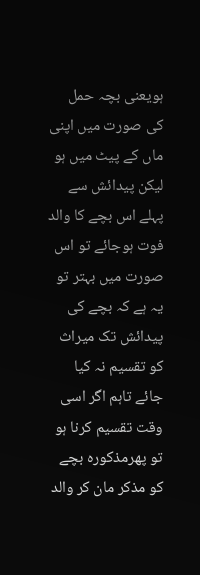ہویعنی بچہ حمل کی صورت میں اپنی ماں کے پیٹ میں ہو لیکن پیدائش سے پہلے اس بچے کا والد فوت ہوجائے تو اس صورت میں بہتر تو یہ ہے کہ بچے کی پیدائش تک میراث کو تقسیم نہ کیا جائے تاہم اگر اسی وقت تقسیم کرنا ہو تو پھرمذکورہ بچے کو مذکر مان کر والد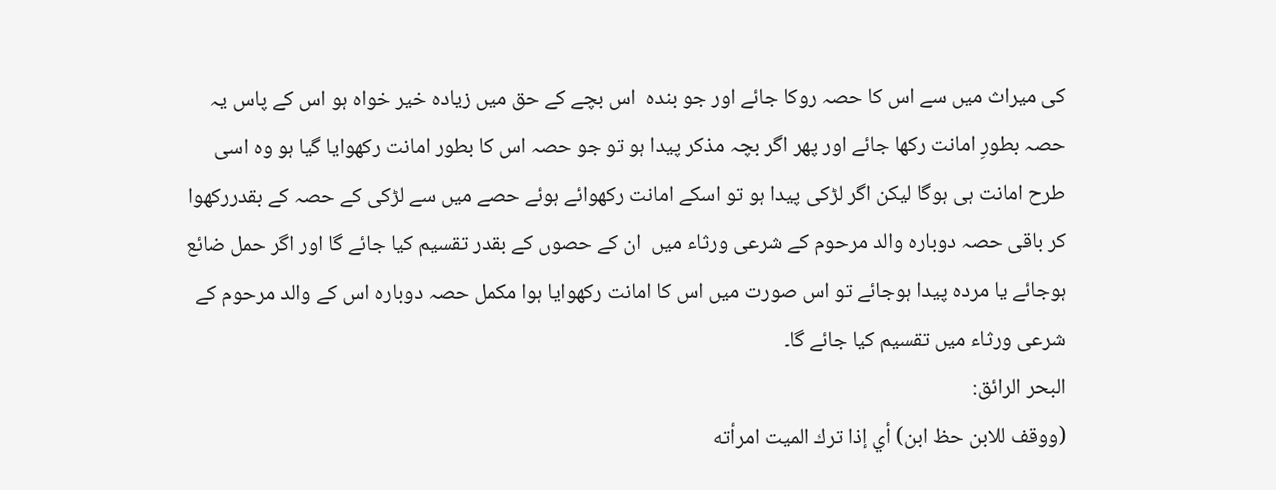کی میراث میں سے اس کا حصہ روکا جائے اور جو بندہ  اس بچے کے حق میں زیادہ خیر خواہ ہو اس کے پاس یہ حصہ بطورِ امانت رکھا جائے اور پھر اگر بچہ مذکر پیدا ہو تو جو حصہ اس کا بطور امانت رکھوایا گیا ہو وہ اسی طرح امانت ہی ہوگا لیکن اگر لڑکی پیدا ہو تو اسکے امانت رکھوائے ہوئے حصے میں سے لڑکی کے حصہ کے بقدررکھوا کر باقی حصہ دوبارہ والد مرحوم کے شرعی ورثاء میں  ان کے حصوں کے بقدر تقسیم کیا جائے گا اور اگر حمل ضائع ہوجائے یا مردہ پیدا ہوجائے تو اس صورت میں اس کا امانت رکھوایا ہوا مکمل حصہ دوبارہ اس کے والد مرحوم کے شرعی ورثاء میں تقسیم کیا جائے گا۔
البحر الرائق:
(ووقف للابن حظ ابن) أي إذا ترك الميت امرأته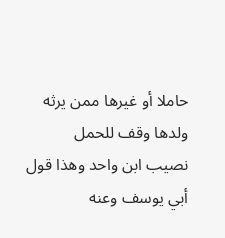حاملا أو غيرها ممن يرثه ولدها وقف للحمل
نصيب ابن واحد وهذا قول أبي يوسف وعنه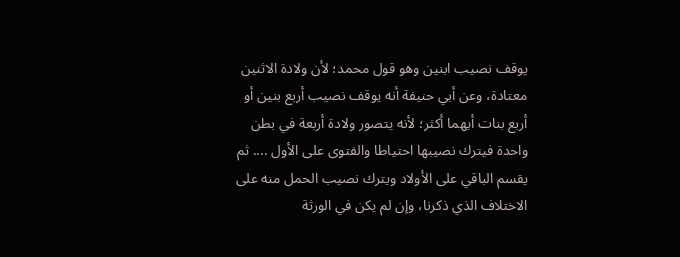يوقف نصيب ابنين وهو قول محمد؛ لأن ولادة الاثنين معتادة، وعن أبي حنيفة أنه يوقف نصيب أربع بنين أو أربع بنات أيهما أكثر؛ لأنه يتصور ولادة أربعة في بطن واحدة فيترك نصيبها احتياطا والفتوى على الأول .... ثم يقسم الباقي على الأولاد ويترك نصيب الحمل منه على الاختلاف الذي ذكرنا، وإن لم يكن في الورثة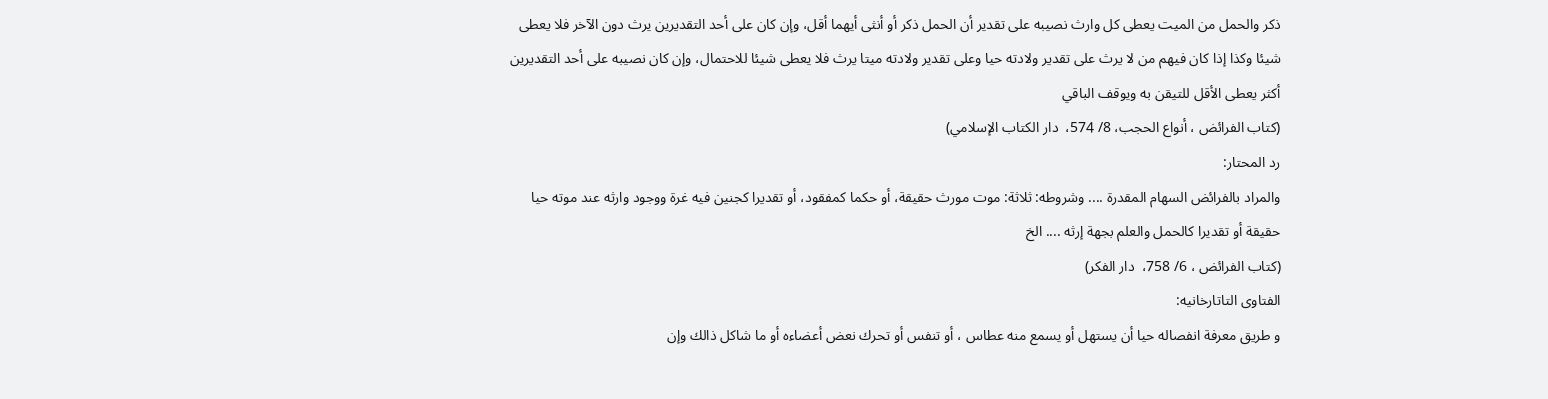ذكر والحمل من الميت يعطى كل وارث نصيبه على تقدير أن الحمل ذكر أو أنثى أيهما أقل، وإن كان على أحد التقديرين يرث دون الآخر فلا يعطى شيئا وكذا إذا كان فيهم من لا يرث على تقدير ولادته حيا وعلى تقدير ولادته ميتا يرث فلا يعطى شيئا للاحتمال، وإن كان نصيبه على أحد التقديرين أكثر يعطى الأقل للتيقن به ويوقف الباقي
(كتاب الفرائض ، أنواع الحجب، 8/ 574،  دار الكتاب الإسلامي)
رد المحتار:
والمراد بالفرائض السهام المقدرة .... وشروطه: ثلاثة: موت مورث حقيقة، أو حكما كمفقود، أو تقديرا كجنين فيه غرة ووجود وارثه عند موته حيا حقيقة أو تقديرا كالحمل والعلم بجهة إرثه .... الخ
(كتاب الفرائض ، 6/ 758،  دار الفكر)
الفتاوى التاتارخانيه:
و طريق معرفة انفصاله حيا أن يستهل أو يسمع منه عطاس ، أو تنفس أو تحرك نعض أعضاءه أو ما شاكل ذالك وإن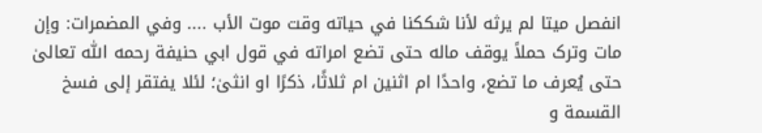انفصل ميتا لم يرثه لأنا شككنا في حياته وقت موت الأب .... وفي المضمرات: وإن مات وترک حملاً یوقف ماله حتی تضع امراته في قول ابي حنیفة رحمه اللّٰه تعالیٰ حتی یُعرف ما تضع، واحدًا ام اثنین ام ثلاثًا، ذکرًا او انثیٰ؛ لئلا یفتقر إلی فسخ القسمة و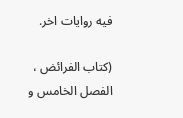فيه روايات اخر.

(كتاب الفرائض ، الفصل الخامس و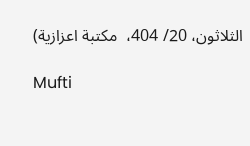الثلاثون، 20/ 404،  مكتبة اعزازية)

Mufti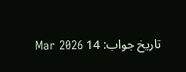تاریخ جواب: 14 Mar 2026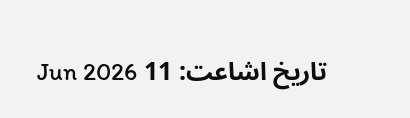تاریخ اشاعت: 11 Jun 2026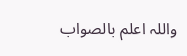واللہ اعلم بالصواب